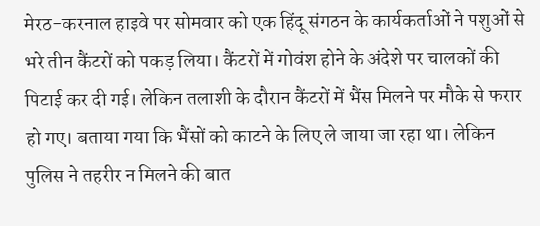मेरठ-करनाल हाइवे पर सोमवार को एक हिंदू संगठन के कार्यकर्ताओं ने पशुओं से भरे तीन कैंटरों को पकड़ लिया। कैंटरों में गोवंश होने के अंदेशे पर चालकों की पिटाई कर दी गई। लेकिन तलाशी के दौरान कैंटरों में भैंस मिलने पर मौके से फरार हो गए। बताया गया कि भैंसों को काटने के लिए ले जाया जा रहा था। लेकिन पुलिस ने तहरीर न मिलने की बात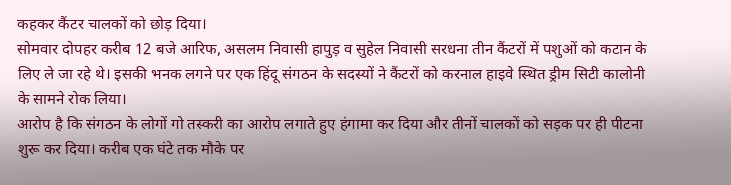कहकर कैंटर चालकों को छोड़ दिया।
सोमवार दोपहर करीब 12 बजे आरिफ, असलम निवासी हापुड़ व सुहेल निवासी सरधना तीन कैंटरों में पशुओं को कटान के लिए ले जा रहे थे। इसकी भनक लगने पर एक हिंदू संगठन के सदस्यों ने कैंटरों को करनाल हाइवे स्थित ड्रीम सिटी कालोनी के सामने रोक लिया।
आरोप है कि संगठन के लोगों गो तस्करी का आरोप लगाते हुए हंगामा कर दिया और तीनों चालकों को सड़क पर ही पीटना शुरू कर दिया। करीब एक घंटे तक मौके पर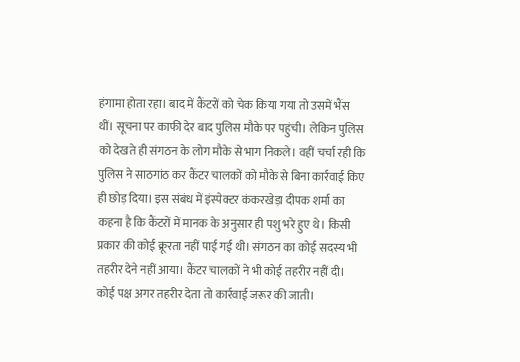हंगामा होता रहा। बाद में कैंटरों को चेक किया गया तो उसमें भैंस थीं। सूचना पर काफी देर बाद पुलिस मौके पर पहुंची। लेकिन पुलिस को देखते ही संगठन के लोग मौके से भाग निकले। वहीं चर्चा रही कि पुलिस ने साठगांठ कर कैंटर चालकों को मौके से बिना कार्रवाई किए ही छोड़ दिया। इस संबंध में इंस्पेक्टर कंकरखेड़ा दीपक शर्मा का कहना है कि कैंटरों में मानक के अनुसार ही पशु भरे हुए थे। किसी प्रकार की कोई क्रूरता नहीं पाई गई थी। संगठन का कोई सदस्य भी तहरीर देने नहीं आया। कैंटर चालकों ने भी कोई तहरीर नहीं दी। कोई पक्ष अगर तहरीर देता तो कार्रवाई जरूर की जाती।